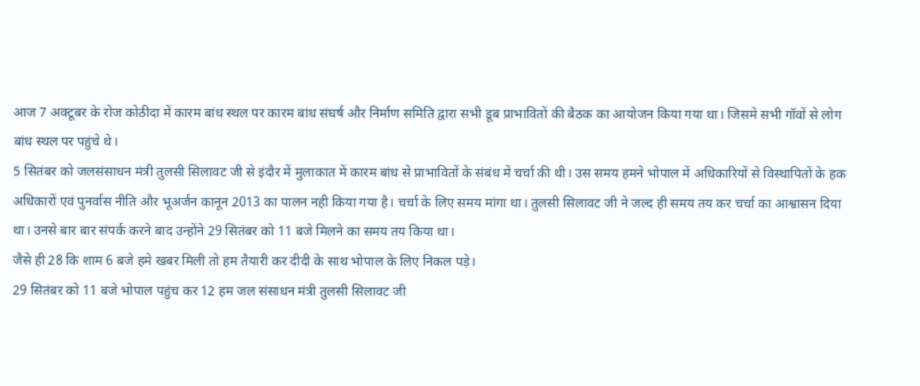आज 7 अक्टूबर के रोज कोठीदा में कारम बांध स्थल पर कारम बांध संघर्ष और निर्माण समिति द्वारा सभी डूब प्राभावितों की बैठक का आयोजन किया गया था। जिसमे सभी गॉवों से लोग बांध स्थल पर पहुंचे थे।
5 सितंबर को जलसंसाधन मंत्री तुलसी सिलावट जी से इंदौर में मुलाकात में कारम बांध से प्राभावितों के संबंध में चर्चा की थी। उस समय हमने भोपाल में अधिकारियों से विस्थापितों के हक अधिकारों एवं पुनर्वास नीति और भूअर्जन कानून 2013 का पालन नही किया गया है। चर्चा के लिए समय मांगा था। तुलसी सिलावट जी ने जल्द ही समय तय कर चर्चा का आश्वासन दिया था। उनसे बार बार संपर्क करने बाद उन्होंने 29 सितंबर को 11 बजे मिलने का समय तय किया था।
जैसे ही 28 कि शाम 6 बजे हमे खबर मिली तो हम तैयारी कर दीदी के साथ भोपाल के लिए निकल पड़े।
29 सितंबर को 11 बजे भोपाल पहुंच कर 12 हम जल संसाधन मंत्री तुलसी सिलावट जी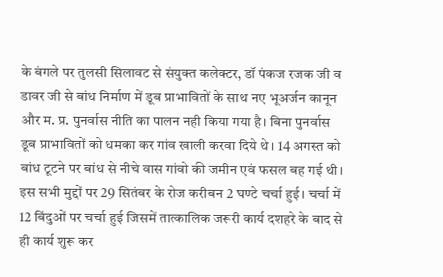के बंगले पर तुलसी सिलावट से संयुक्त कलेक्टर, डॉ पंकज रजक जी व डावर जी से बांध निर्माण में डूब प्राभावितों के साथ नए भूअर्जन कानून और म. प्र. पुनर्वास नीति का पालन नही किया गया है। बिना पुनर्वास डूब प्राभावितों को धमका कर गांव खाली करवा दिये थे। 14 अगस्त को बांध टूटने पर बांध से नीचे वास गांवो की जमीन एवं फसल बह गई थी। इस सभी मुद्दों पर 29 सितंबर के रोज करीबन 2 घण्टे चर्चा हुई। चर्चा में 12 बिंदुओं पर चर्चा हुई जिसमें तात्कालिक जरूरी कार्य दशहरे के बाद से ही कार्य शुरू कर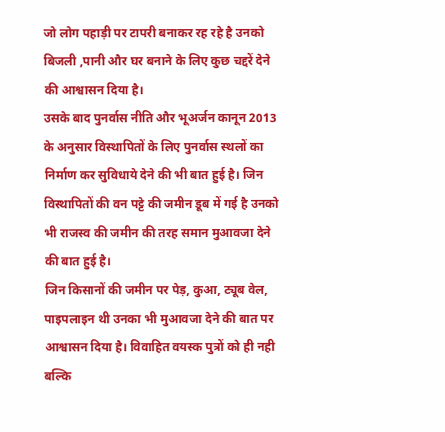जो लोग पहाड़ी पर टापरी बनाकर रह रहे है उनको बिजली ,पानी और घर बनाने के लिए कुछ चद्दरें देने की आश्वासन दिया है।
उसके बाद पुनर्वास नीति और भूअर्जन कानून 2013 के अनुसार विस्थापितों के लिए पुनर्वास स्थलों का निर्माण कर सुविधाये देने की भी बात हुई है। जिन विस्थापितों की वन पट्टे की जमीन डूब में गई है उनको भी राजस्व की जमीन की तरह समान मुआवजा देने की बात हुई है।
जिन किसानों की जमीन पर पेड़, कुआ, ट्यूब वेल, पाइपलाइन थी उनका भी मुआवजा देने की बात पर आश्वासन दिया है। विवाहित वयस्क पुत्रों को ही नही बल्कि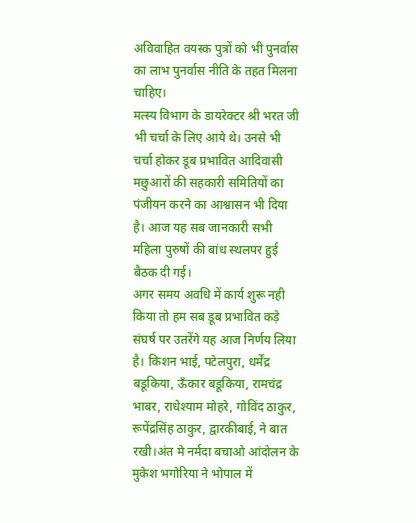अविवाहित वयस्क पुत्रों को भी पुनर्वास का लाभ पुनर्वास नीति के तहत मिलना चाहिए।
मत्स्य विभाग के डायरेक्टर श्री भरत जी भी चर्चा के लिए आये थे। उनसे भी चर्चा होकर डूब प्रभावित आदिवासी मछुआरों की सहकारी समितियों का पंजीयन करने का आश्वासन भी दिया है। आज यह सब जानकारी सभी महिला पुरुषों की बांध स्थलपर हुई बैठक दी गई।
अगर समय अवधि में कार्य शुरू नही किया तो हम सब डूब प्रभावित कड़े संघर्ष पर उतरेंगे यह आज निर्णय लिया है। किशन भाई, पटेलपुरा, धर्मेंद्र बडूकिया, ऊँकार बडूकिया, रामचंद्र भाबर, राधेश्याम मोहरे, गोविंद ठाकुर, रूपेंद्रसिंह ठाकुर, द्वारकीबाई, ने बात रखी।अंत मे नर्मदा बचाओ आंदोलन के मुकेश भगोरिया ने भोपाल में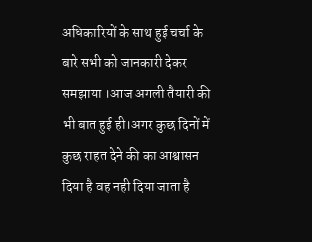अधिकारियों के साथ हुई चर्चा के बारे सभी को जानकारी देकर समझाया ।आज अगली तैयारी की भी बात हुई ही।अगर कुछ दिनों में कुछ राहत देने की का आश्वासन दिया है वह नही दिया जाता है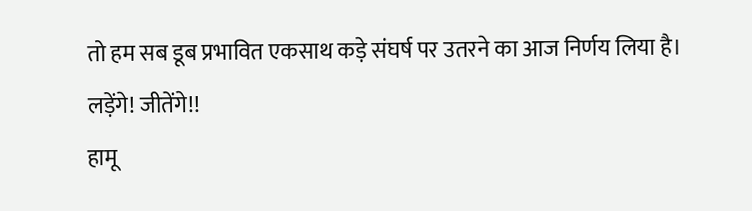तो हम सब डूब प्रभावित एकसाथ कड़े संघर्ष पर उतरने का आज निर्णय लिया है।
लड़ेंगे! जीतेंगे!!
हामू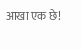आखा एक छे!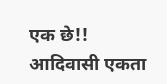एक छे!!
आदिवासी एकता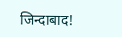जिन्दाबाद!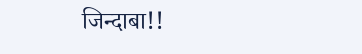जिन्दाबा!!